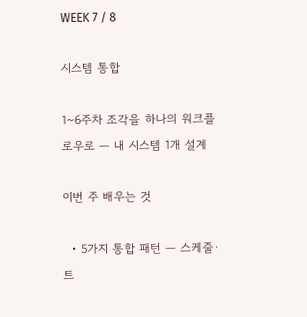WEEK 7 / 8

시스템 통합

1~6주차 조각을 하나의 워크플로우로 — 내 시스템 1개 설계

이번 주 배우는 것

  • 5가지 통합 패턴 — 스케줄·트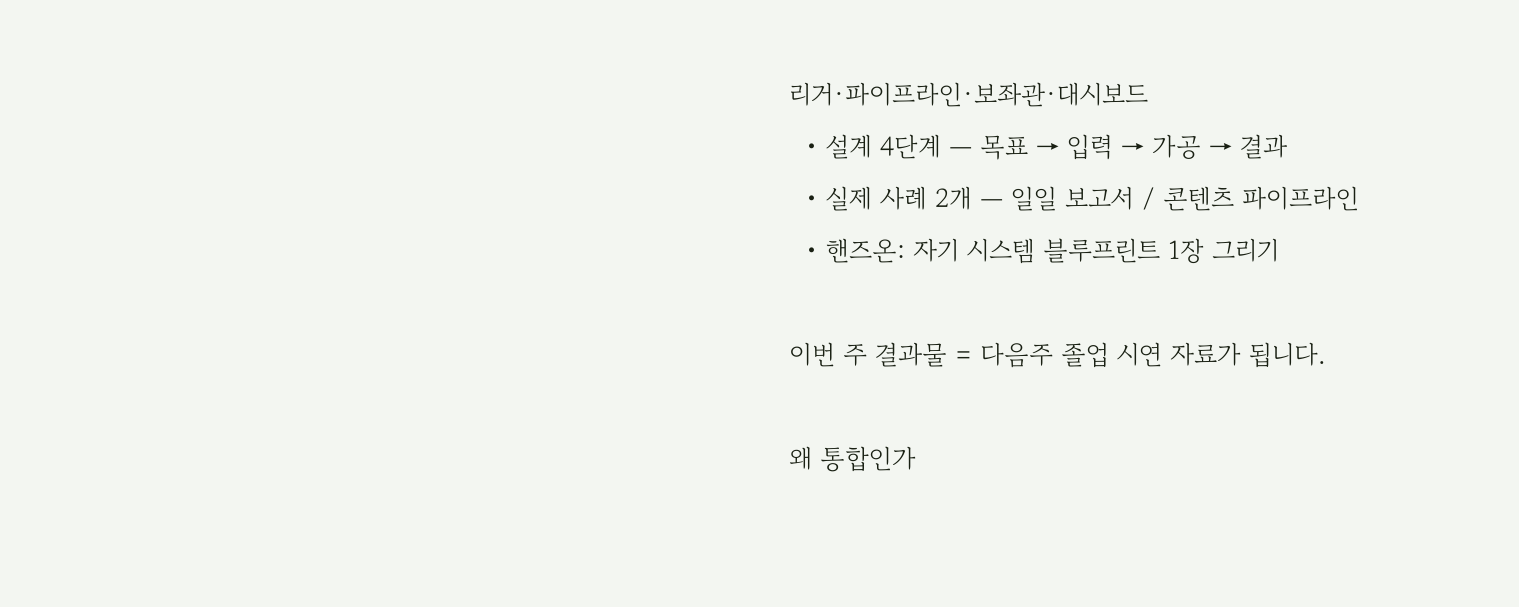리거·파이프라인·보좌관·대시보드
  • 설계 4단계 — 목표 → 입력 → 가공 → 결과
  • 실제 사례 2개 — 일일 보고서 / 콘텐츠 파이프라인
  • 핸즈온: 자기 시스템 블루프린트 1장 그리기

이번 주 결과물 = 다음주 졸업 시연 자료가 됩니다.

왜 통합인가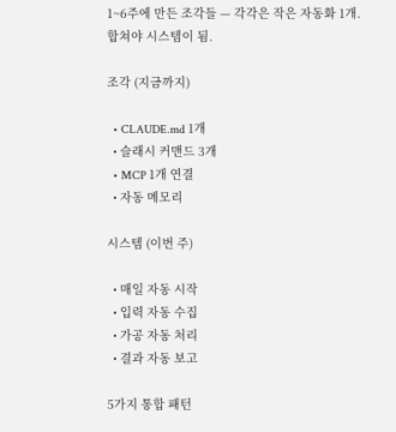1~6주에 만든 조각들 — 각각은 작은 자동화 1개. 합쳐야 시스템이 됨.

조각 (지금까지)

  • CLAUDE.md 1개
  • 슬래시 커맨드 3개
  • MCP 1개 연결
  • 자동 메모리

시스템 (이번 주)

  • 매일 자동 시작
  • 입력 자동 수집
  • 가공 자동 처리
  • 결과 자동 보고

5가지 통합 패턴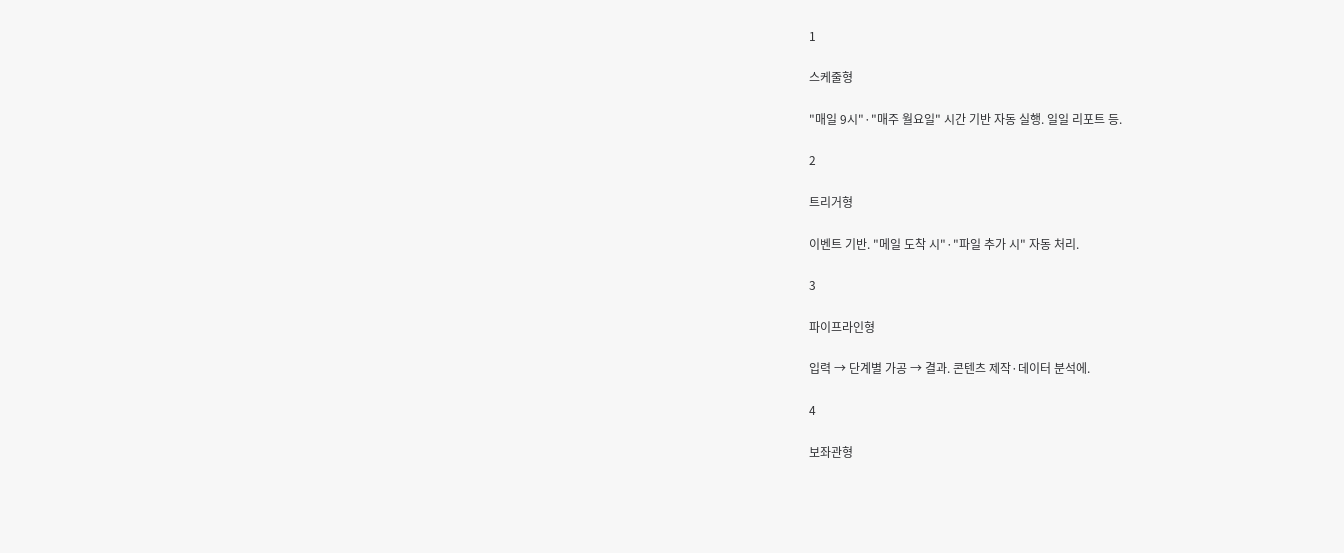1

스케줄형

"매일 9시"·"매주 월요일" 시간 기반 자동 실행. 일일 리포트 등.

2

트리거형

이벤트 기반. "메일 도착 시"·"파일 추가 시" 자동 처리.

3

파이프라인형

입력 → 단계별 가공 → 결과. 콘텐츠 제작·데이터 분석에.

4

보좌관형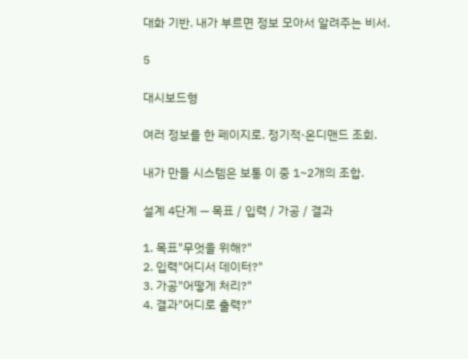대화 기반. 내가 부르면 정보 모아서 알려주는 비서.

5

대시보드형

여러 정보를 한 페이지로. 정기적·온디맨드 조회.

내가 만들 시스템은 보통 이 중 1~2개의 조합.

설계 4단계 — 목표 / 입력 / 가공 / 결과

1. 목표"무엇을 위해?"
2. 입력"어디서 데이터?"
3. 가공"어떻게 처리?"
4. 결과"어디로 출력?"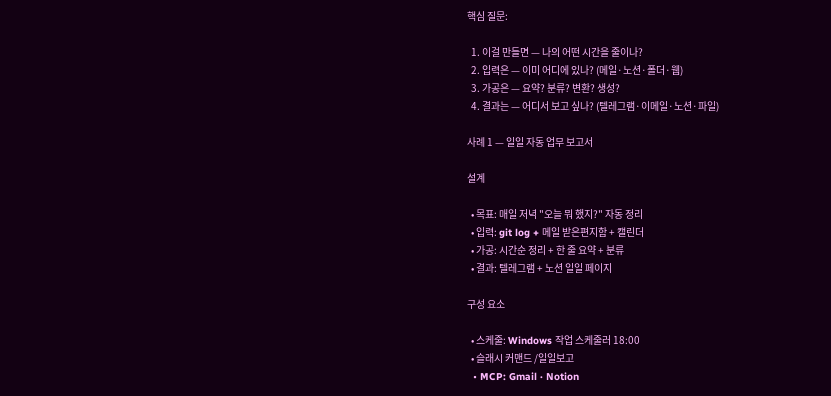핵심 질문:

  1. 이걸 만들면 — 나의 어떤 시간을 줄이나?
  2. 입력은 — 이미 어디에 있나? (메일·노션·폴더·웹)
  3. 가공은 — 요약? 분류? 변환? 생성?
  4. 결과는 — 어디서 보고 싶나? (텔레그램·이메일·노션·파일)

사례 1 — 일일 자동 업무 보고서

설계

  • 목표: 매일 저녁 "오늘 뭐 했지?" 자동 정리
  • 입력: git log + 메일 받은편지함 + 캘린더
  • 가공: 시간순 정리 + 한 줄 요약 + 분류
  • 결과: 텔레그램 + 노션 일일 페이지

구성 요소

  • 스케줄: Windows 작업 스케줄러 18:00
  • 슬래시 커맨드 /일일보고
  • MCP: Gmail · Notion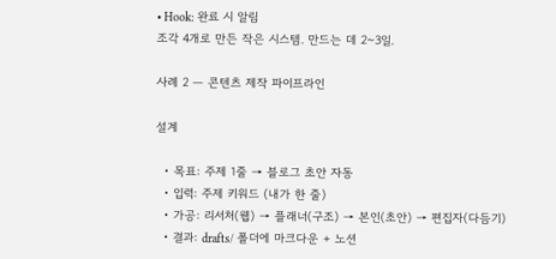• Hook: 완료 시 알림
조각 4개로 만든 작은 시스템. 만드는 데 2~3일.

사례 2 — 콘텐츠 제작 파이프라인

설계

  • 목표: 주제 1줄 → 블로그 초안 자동
  • 입력: 주제 키워드 (내가 한 줄)
  • 가공: 리서처(웹) → 플래너(구조) → 본인(초안) → 편집자(다듬기)
  • 결과: drafts/ 폴더에 마크다운 + 노션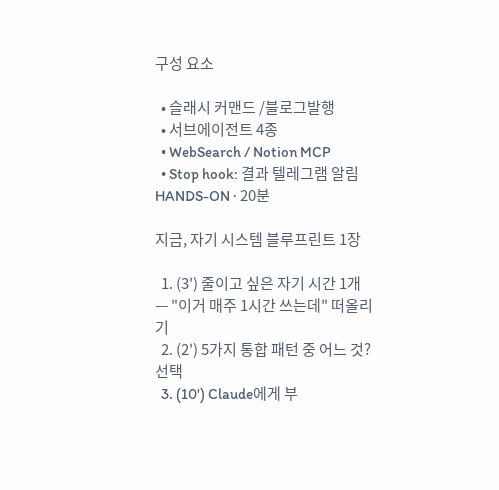구성 요소

  • 슬래시 커맨드 /블로그발행
  • 서브에이전트 4종
  • WebSearch / Notion MCP
  • Stop hook: 결과 텔레그램 알림
HANDS-ON · 20분

지금, 자기 시스템 블루프린트 1장

  1. (3') 줄이고 싶은 자기 시간 1개 — "이거 매주 1시간 쓰는데" 떠올리기
  2. (2') 5가지 통합 패턴 중 어느 것? 선택
  3. (10') Claude에게 부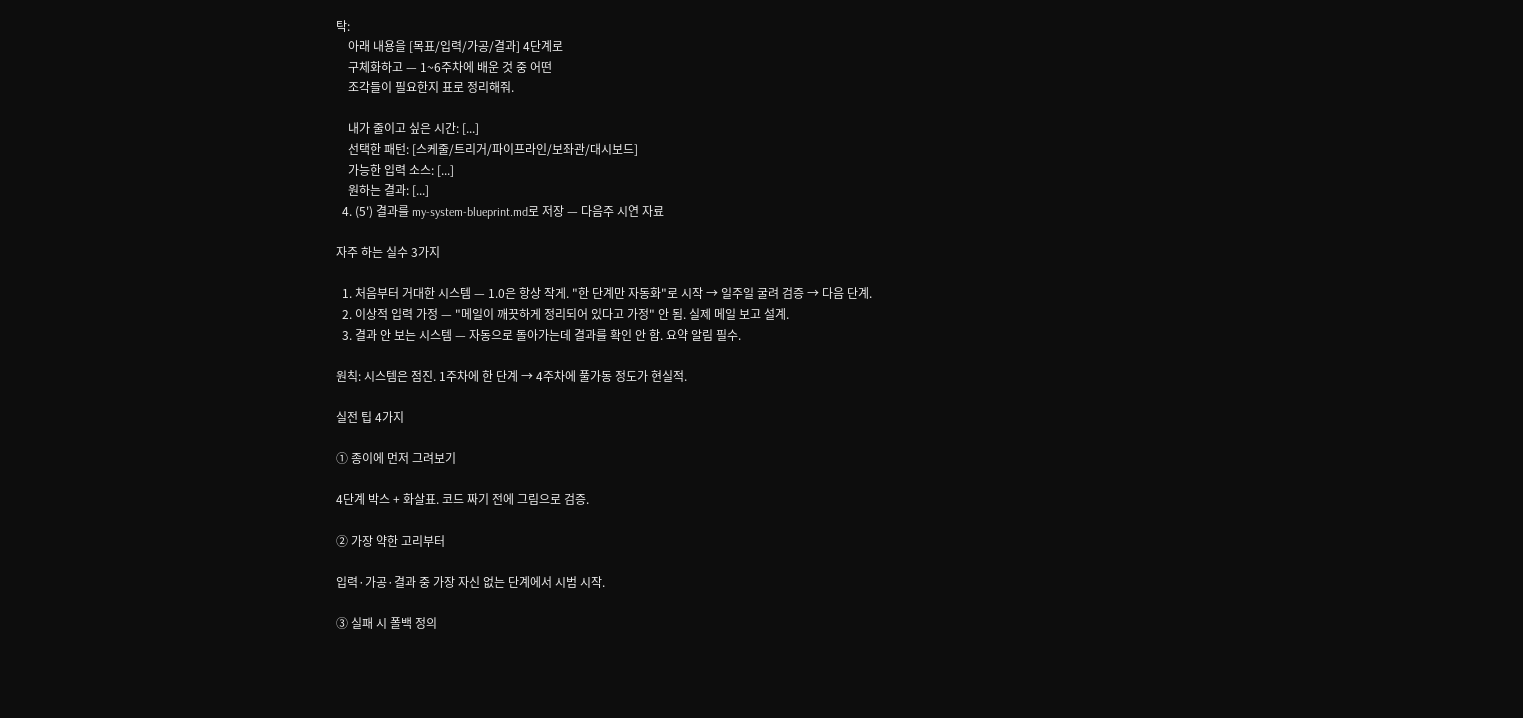탁:
    아래 내용을 [목표/입력/가공/결과] 4단계로
    구체화하고 — 1~6주차에 배운 것 중 어떤
    조각들이 필요한지 표로 정리해줘.

    내가 줄이고 싶은 시간: [...]
    선택한 패턴: [스케줄/트리거/파이프라인/보좌관/대시보드]
    가능한 입력 소스: [...]
    원하는 결과: [...]
  4. (5') 결과를 my-system-blueprint.md로 저장 — 다음주 시연 자료

자주 하는 실수 3가지

  1. 처음부터 거대한 시스템 — 1.0은 항상 작게. "한 단계만 자동화"로 시작 → 일주일 굴려 검증 → 다음 단계.
  2. 이상적 입력 가정 — "메일이 깨끗하게 정리되어 있다고 가정" 안 됨. 실제 메일 보고 설계.
  3. 결과 안 보는 시스템 — 자동으로 돌아가는데 결과를 확인 안 함. 요약 알림 필수.

원칙: 시스템은 점진. 1주차에 한 단계 → 4주차에 풀가동 정도가 현실적.

실전 팁 4가지

① 종이에 먼저 그려보기

4단계 박스 + 화살표. 코드 짜기 전에 그림으로 검증.

② 가장 약한 고리부터

입력·가공·결과 중 가장 자신 없는 단계에서 시범 시작.

③ 실패 시 폴백 정의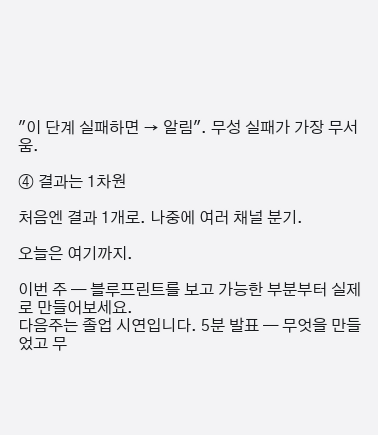"이 단계 실패하면 → 알림". 무성 실패가 가장 무서움.

④ 결과는 1차원

처음엔 결과 1개로. 나중에 여러 채널 분기.

오늘은 여기까지.

이번 주 — 블루프린트를 보고 가능한 부분부터 실제로 만들어보세요.
다음주는 졸업 시연입니다. 5분 발표 — 무엇을 만들었고 무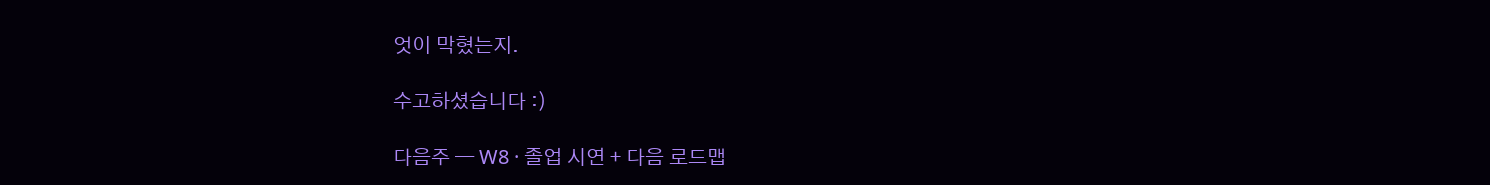엇이 막혔는지.

수고하셨습니다 :)

다음주 — W8 · 졸업 시연 + 다음 로드맵